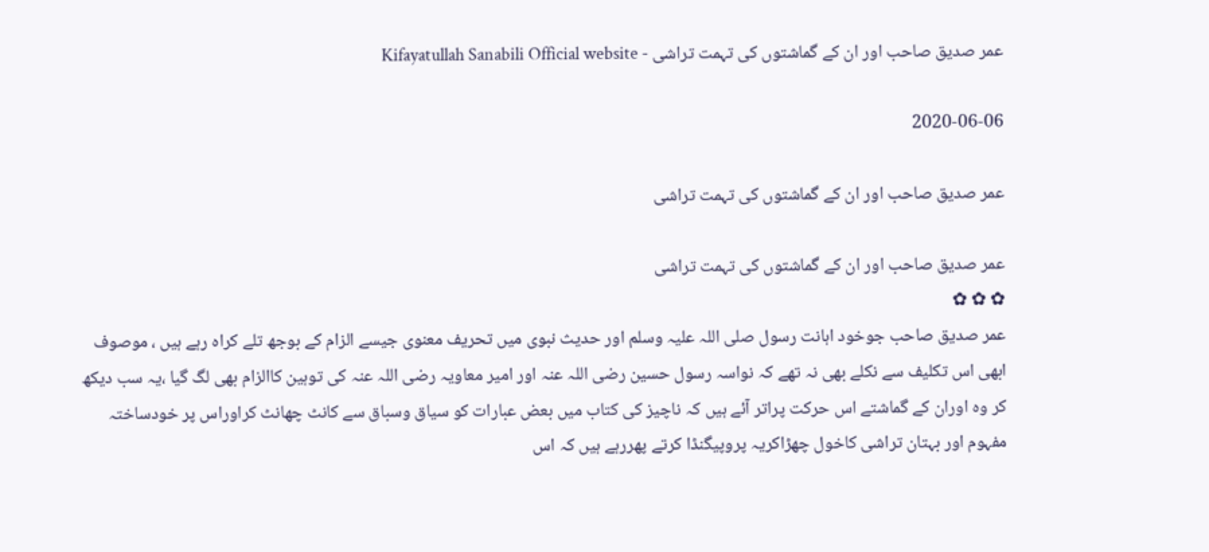عمر صدیق صاحب اور ان کے گماشتوں کی تہمت تراشی - Kifayatullah Sanabili Official website

2020-06-06

عمر صدیق صاحب اور ان کے گماشتوں کی تہمت تراشی

عمر صدیق صاحب اور ان کے گماشتوں کی تہمت تراشی
✿ ✿ ✿
عمر صدیق صاحب جوخود اہانت رسول صلی اللہ علیہ وسلم اور حدیث نبوی میں تحریف معنوی جیسے الزام کے بوجھ تلے کراہ رہے ہیں ، موصوف ابھی اس تکلیف سے نکلے بھی نہ تھے کہ نواسہ رسول حسین رضی اللہ عنہ اور امیر معاویہ رضی اللہ عنہ کی توہین کاالزام بھی لگ گیا ،یہ سب دیکھ کر وہ اوران کے گماشتے اس حرکت پراتر آئے ہیں کہ ناچیز کی کتاب میں بعض عبارات کو سیاق وسباق سے کانٹ چھانٹ کراوراس پر خودساختہ مفہوم اور بہتان تراشی کاخول چھڑاکریہ پروپیگنڈا کرتے پھررہے ہیں کہ اس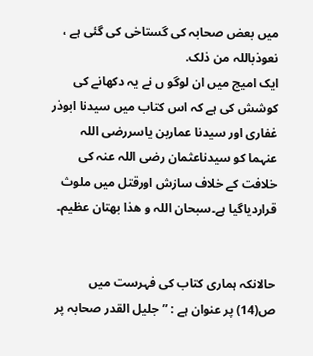میں بعض صحابہ کی گستاخی کی گئی ہے ، نعوذباللہ من ذلک.
ایک امیج میں ان لوگو ں نے یہ دکھانے کی کوشش کی ہے کہ اس کتاب میں سیدنا ابوذر غفاری اور سیدنا عماربن یاسررضی اللہ عنہما کو سیدناعثمان رضی اللہ عنہ کی خلافت کے خلاف سازش اورقتل میں ملوث قراردیاگیا ہے۔سبحان اللہ و هذا بهتان عظيم۔


حالانکہ ہماری کتاب کی فہرست میں ص(14) پر عنوان ہے : ”جلیل القدر صحابہ پر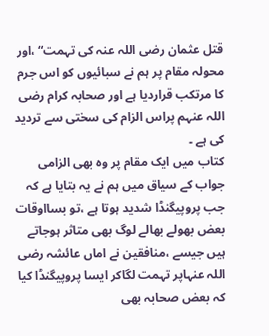قتل عثمان رضی اللہ عنہ کی تہمت“ ،اور محولہ مقام پر ہم نے سبائیوں کو اس جرم کا مرتکب قراردیا ہے اور صحابہ کرام رضی اللہ عنہم پراس الزام کی سختی سے تردید کی ہے ۔
کتاب میں ایک مقام پر وہ بھی الزامی جواب کے سیاق میں ہم نے یہ بتایا ہے کہ جب پروپیگنڈا شدید ہوتا ہے ،تو بسااوقات بعض بھولے بھالے لوگ بھی متاثر ہوجاتے ہیں جیسے ،منافقین نے اماں عائشہ رضی اللہ عنہاپر تہمت لگاکر ایسا پروپیگنڈا کیا کہ بعض صحابہ بھی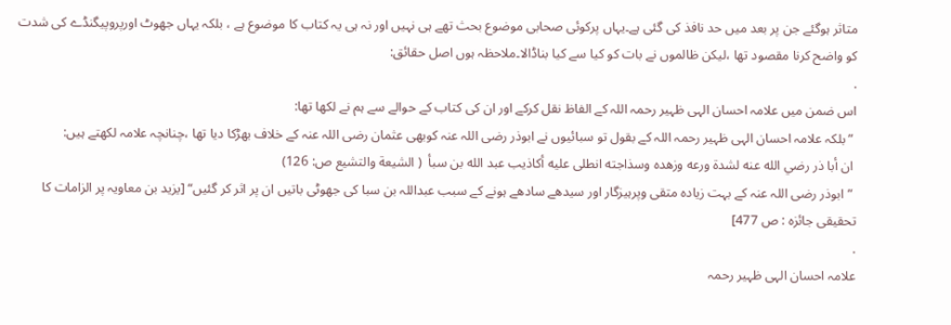متاثر ہوگئے جن پر بعد میں حد نافذ کی گئی ہے۔یہاں پرکوئی صحابی موضوع بحث تھے ہی نہیں اور نہ ہی یہ کتاب کا موضوع ہے ، بلکہ یہاں جھوٹ اورپروپیگنڈے کی شدت کو واضح کرنا مقصود تھا ،لیکن ظالموں نے بات کو کیا سے کیا بناڈالا۔ملاحظہ ہوں اصل حقائق:
.
اس ضمن میں علامہ احسان الہی ظہیر رحمہ اللہ کے الفاظ نقل کرکے اور ان کی کتاب کے حوالے سے ہم نے لکھا تھا:
 ”بلکہ علامہ احسان الہی ظہیر رحمہ اللہ کے بقول تو سبائیوں نے ابوذر رضی اللہ عنہ کوبھی عثمان رضی اللہ عنہ کے خلاف بھڑکا دیا تھا ،چنانچہ علامہ لکھتے ہیں:
 ان أبا ذر رضي الله عنه لشدة ورعه وزهده وسذاجته انطلى عليه أكاذيب عبد الله بن سبأ  ( الشيعة والتشيع ص: 126)
 ”ابوذر رضی اللہ عنہ کے بہت زیادہ متقی وپرہیزگار اور سیدھے سادھے ہونے کے سبب عبداللہ بن سبا کی جھوٹی باتیں ان پر اثر کر گئیں“ [یزید بن معاویہ پر الزامات کا تحقیقی جائزہ : ص 477]
.
علامہ احسان الہی ظہیر رحمہ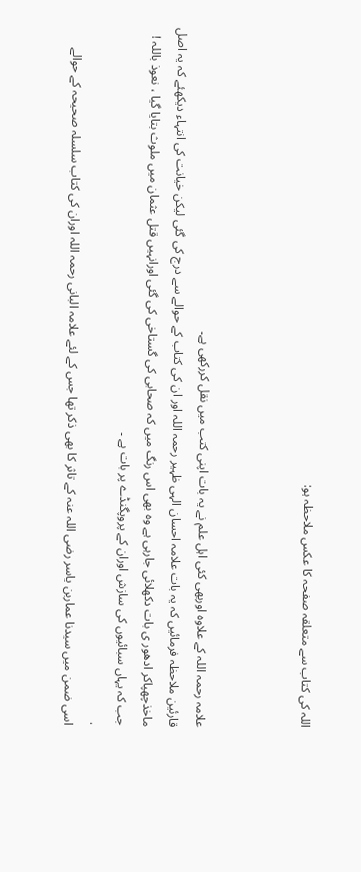اللہ کی کتاب سے متعلقہ صفحہ کا عکس ملاحظہ ہو:



علامہ رحمہ اللہ کے علاوہ اوربھی کئی اہل علم نے یہ بات اپنی کتب میں نقل کررکھی ہے۔
قارئین ملاحظہ فرمائیں کہ یہ بات علامہ احسان الہی ظہیر رحمہ اللہ اور ان کی کتاب کے حوالے سے درج کی گئی لیکن خیانت کی انتہاء دیکھئے کہ یہ اصل ماخذچھپاکر ادھور ی بات دکھلائی جارہی ہے وہ بھی اس رنگ میں کہ صحابی کی گستاخی کی گئی اورانہیں قتل عثمان میں ملوث بتایا گیا ، نعوذ باللہ ! جب کہ یہاں سبائیوں کی سازش اوران کے پروپگنڈے پر بات ہے ۔
.
اسی ضمن میں سیدنا عماربن یاسر رضی اللہ عنہ کے تاثر کا بھی ذکر تھا جس کے لئے علامہ البانی رحمہ اللہ اوران کی کتاب سلسلہ صحیحہ کے حوالے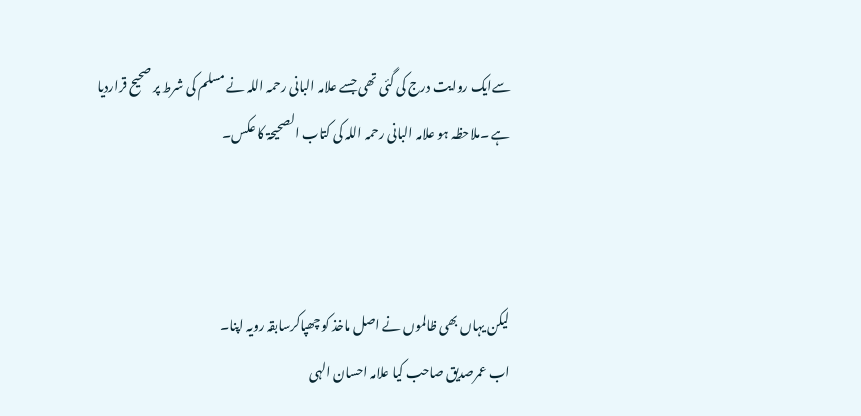سےایک روایت درج کی گئی تھی جسے علامہ البانی رحمہ اللہ نے مسلم کی شرط پر صحیح قراردیا ہے ۔ملاحظہ ہو علامہ البانی رحمہ اللہ کی کتاب الصحیحۃ کا عکس۔



لیکن یہاں بھی ظالموں نے اصل ماخذ کو چھپاکرسابقہ رویہ اپنا۔
اب عمرصدیق صاحب کیا علامہ احسان الہی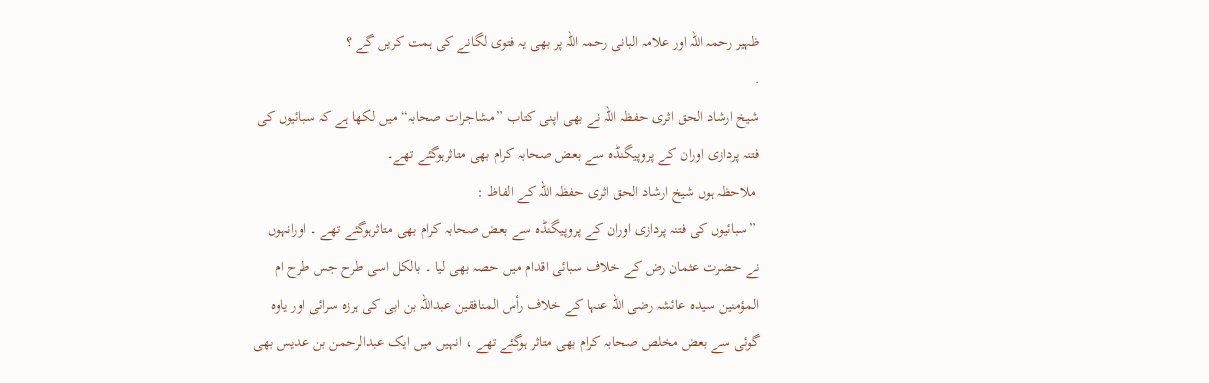ظہیر رحمہ اللہ اور علامہ البانی رحمہ اللہ پر بھی یہ فتوی لگانے کی ہمت کریں گے ؟
.
شیخ ارشاد الحق اثری حفظہ اللہ نے بھی اپنی کتاب ”مشاجرات صحابہ“ میں لکھا ہے کہ سبائیوں کی فتنہ پردازی اوران کے پروپیگنڈہ سے بعض صحابہ کرام بھی متاثرہوگئے تھے۔
 ملاحظہ ہوں شیخ ارشاد الحق اثری حفظہ اللہ کے الفاظ :
 ”سبائیوں کی فتنہ پردازی اوران کے پروپیگنڈہ سے بعض صحابہ کرام بھی متاثرہوگئے تھے ۔ اورانہوں نے حضرت عثمان رض کے خلاف سبائی اقدام میں حصہ بھی لیا ۔ بالکل اسی طرح جس طرح ام المؤمنین سیدہ عائشہ رضی اللہ عنہا کے خلاف رأس المنافقین عبداللہ بن ابی کی ہرزہ سرائی اور یاوہ گوئی سے بعض مخلص صحابہ کرام بھی متاثر ہوگئے تھے ، انہیں میں ایک عبدالرحمن بن عدیس بھی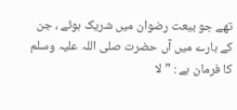تھے جو بیعت رضوان میں شریک ہوئے ، جن کے بارے میں آں حضرت صلی اللہ علیہ وسلم کا فرمان ہے : ”لا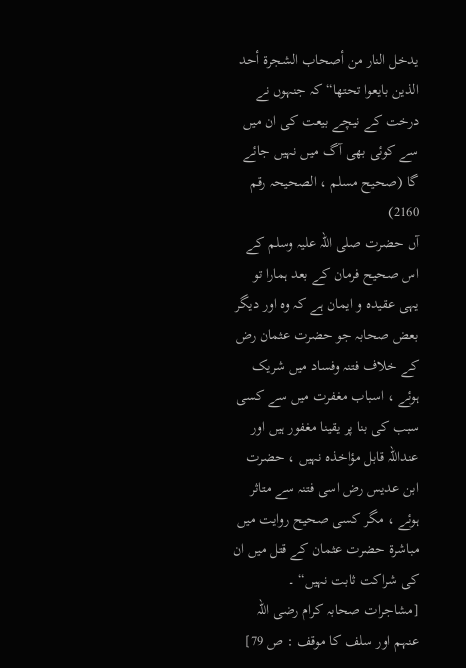يدخل النار من أصحاب الشجرة أحد الذين بايعوا تحتها“ کہ جنہوں نے درخت کے نیچے بیعت کی ان میں سے کوئی بھی آگ میں نہیں جائے گا (صحیح مسلم ، الصحیحہ رقم 2160)
آں حضرت صلی اللہ علیہ وسلم کے اس صحیح فرمان کے بعد ہمارا تو یہی عقیدہ و ایمان ہے کہ وہ اور دیگر بعض صحابہ جو حضرت عثمان رض کے خلاف فتنہ وفساد میں شریک ہوئے ، اسباب مغفرت میں سے کسی سبب کی بنا پر یقینا مغفور ہیں اور عنداللہ قابل مؤاخذہ نہیں ، حضرت ابن عدیس رض اسی فتنہ سے متاثر ہوئے ، مگر کسی صحیح روایت میں مباشرۃ حضرت عثمان کے قتل میں ان کی شراکت ثابت نہیں“ ۔ [مشاجرات صحابہ کرام رضی اللہ عنہم اور سلف کا موقف : ص 79]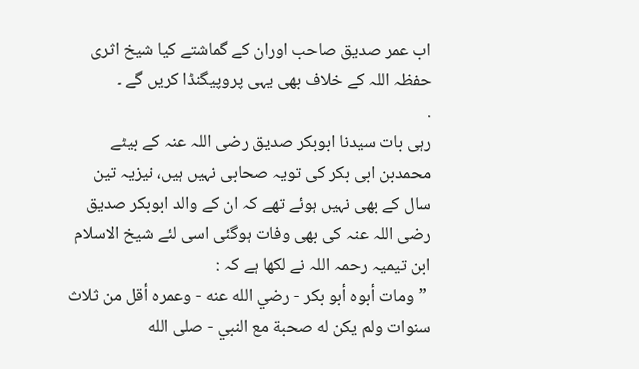اب عمر صدیق صاحب اوران کے گماشتے کیا شیخ اثری حفظہ اللہ کے خلاف بھی یہی پروپیگنڈا کریں گے ۔
.
رہی بات سیدنا ابوبکر صدیق رضی اللہ عنہ کے بیٹے محمدبن ابی بکر کی تویہ صحابی نہیں ہیں، نیزیہ تین سال کے بھی نہیں ہوئے تھے کہ ان کے والد ابوبکر صدیق رضی اللہ عنہ کی بھی وفات ہوگئی اسی لئے شیخ الاسلام ابن تیمیہ رحمہ اللہ نے لکھا ہے کہ :
 ”ومات أبوه أبو بكر - رضي الله عنه - وعمره أقل من ثلاث سنوات ولم يكن له صحبة مع النبي - صلى الله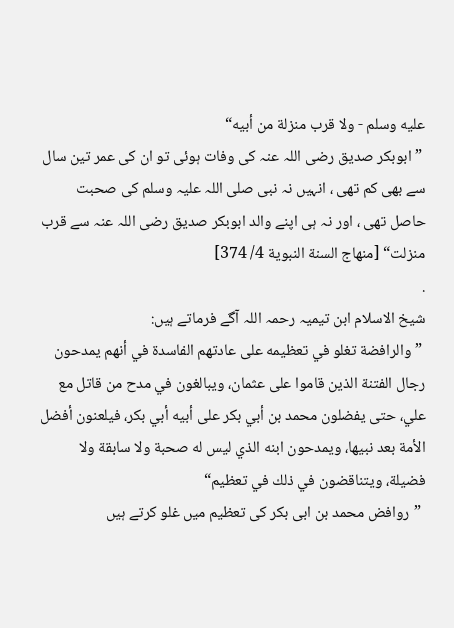عليه وسلم - ولا قرب منزلة من أبيه“
 ”ابوبکر صدیق رضی اللہ عنہ کی وفات ہوئی تو ان کی عمر تین سال سے بھی کم تھی ، انہیں نہ نبی صلی اللہ علیہ وسلم کی صحبت حاصل تھی ، اور نہ ہی اپنے والد ابوبکر صدیق رضی اللہ عنہ سے قرب منزلت“ [منهاج السنة النبوية 4/ 374]
.
شیخ الاسلام ابن تیمیہ رحمہ اللہ آگے فرماتے ہیں:
 ”والرافضة تغلو في تعظيمه على عادتهم الفاسدة في أنهم يمدحون رجال الفتنة الذين قاموا على عثمان، ويبالغون في مدح من قاتل مع علي، حتى يفضلون محمد بن أبي بكر على أبيه أبي بكر، فيلعنون أفضل الأمة بعد نبيها، ويمدحون ابنه الذي ليس له صحبة ولا سابقة ولا فضيلة، ويتناقضون في ذلك في تعظيم“
 ”روافض محمد بن ابی بکر کی تعظیم میں غلو کرتے ہیں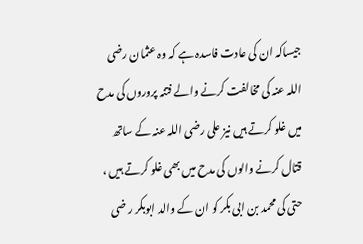جیساکہ ان کی عادت فاسدہ ہے کہ وہ عثمان رضی اللہ عنہ کی مخالفت کرنے والے فتنہ پروروں کی مدح میں غلو کرتے ہیں نیز علی رضی اللہ عنہ کے ساتھ قتال کرنے والوں کی مدح میں بھی غلو کرتے ہیں ، حتی کی محمد بن ابی بکر کو ان کے والد ابوبکر ر ضی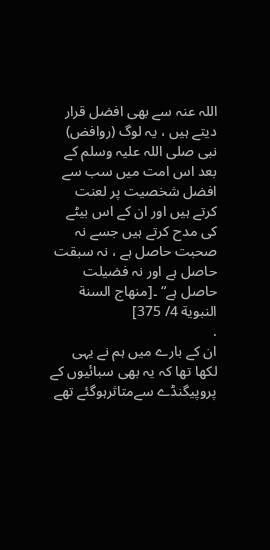اللہ عنہ سے بھی افضل قرار دیتے ہیں ، یہ لوگ (روافض) نبی صلی اللہ علیہ وسلم کے بعد اس امت میں سب سے افضل شخصیت پر لعنت کرتے ہیں اور ان کے اس بیٹے کی مدح کرتے ہیں جسے نہ صحبت حاصل ہے ، نہ سبقت حاصل ہے اور نہ فضیلت حاصل ہے“ ۔[منهاج السنة النبوية 4/ 375]
.
ان کے بارے میں ہم نے یہی لکھا تھا کہ یہ بھی سبائیوں کے پروپیگنڈے سےمتاثرہوگئے تھے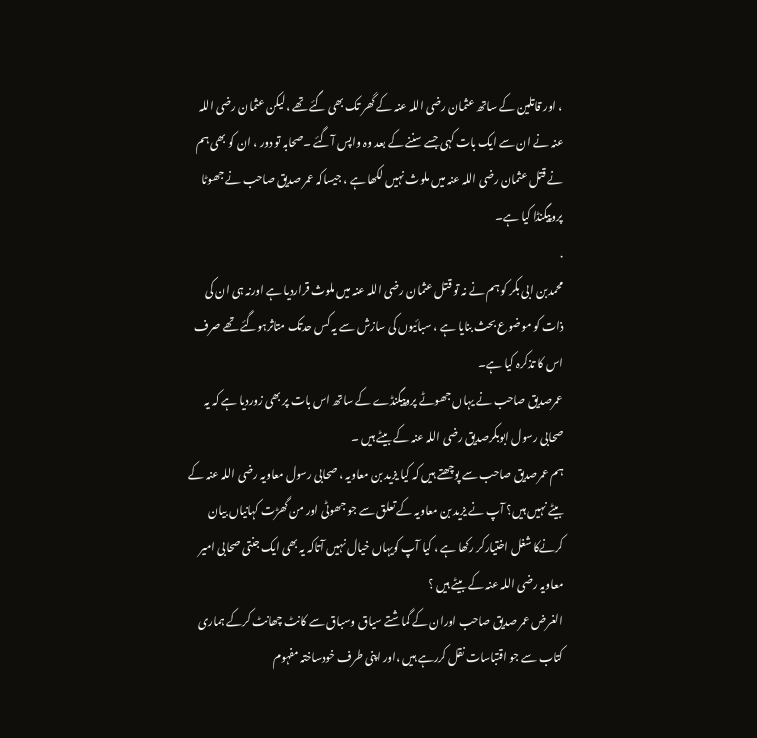، اور قاتلین کے ساتھ عثمان رضی اللہ عنہ کے گھر تک بھی گئے تھے ،لیکن عثمان رضی اللہ عنہ نے ان سے ایک بات کہی جسے سننے کے بعد وہ واپس آگئے ۔صحابہ تو دور ، ان کو بھی ہم نے قتل عثمان رضی اللہ عنہ میں ملوث نہیں لکھا ہے ، جیساکہ عمر صدیق صاحب نے جھوٹا پروپیگنڈا کیا ہے۔
.
محمدبن ابی بکر کو ہم نے نہ تو قتل عثمان رضی اللہ عنہ میں ملوث قراردیا ہے اورنہ ہی ان کی ذات کو موضوع بحث بنایا ہے ، سبائیوں کی سازش سے یہ کس حدتک متاثرہوگئے تھے صرف اس کا تذکرہ کیا ہے۔
عمرصدیق صاحب نے یہاں جھوٹے پروپیگنڈے کے ساتھ اس بات پر بھی زوردیا ہے کہ یہ صحابی رسول ابوبکرصدیق رضی اللہ عنہ کے بیٹے ہیں ۔
ہم عمرصدیق صاحب سے پوچھتے ہیں کہ کیا یزید بن معاویہ ، صحابی رسول معاویہ رضی اللہ عنہ کے بیٹے نہیں ہیں؟ آپ نے یزید بن معاویہ کے تعلق سے جو جھوٹی اور من گھڑت کہانیاں بیان کرنےکا شغل اختیارکر رکھا ہے ، کیا آپ کویہاں خیال نہیں آتاکہ یہ بھی ایک جنتی صحابی امیر معاویہ رضی اللہ عنہ کے بیٹے ہیں ؟
الغرض عمر صدیق صاحب اوران کے گماشتے سیاق وسباق سے کانٹ چھانٹ کرکے ہماری کتاب سے جو اقتباسات نقل کررہے ہیں ،اور اپنی طرف خودساختہ مفہوم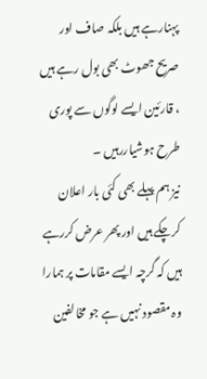پہنارہے ہیں بلکہ صاف اور صریح جھوٹ بھی بول رہے ہیں ، قارئین ایسے لوگوں سے پوری طرح ہوشیاررہیں ۔
نیز ہم پہلے بھی کئی بار اعلان کرچکے ہیں اور پھر عرض کررہے ہیں کہ گرچہ ایسے مقامات پر ہمارا وہ مقصود نہیں ہے جو مخالفین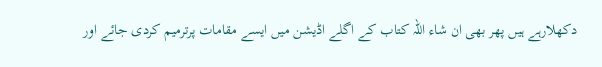دکھلارہے ہیں پھر بھی ان شاء اللہ کتاب کے اگلے اڈیشن میں ایسے مقامات پرترمیم کردی جائے اور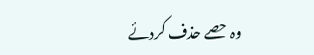وہ حصے حذف کردئے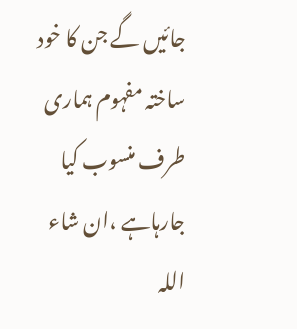جائیں گے جن کا خود ساختہ مفہوم ہماری طرف منسوب کیا جارہاہے ،ان شاء اللہ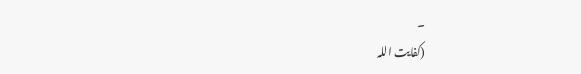۔
(کفایت اللہ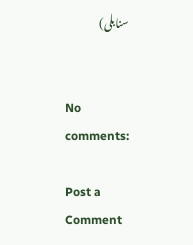سنابلی)


No comments:

Post a Comment